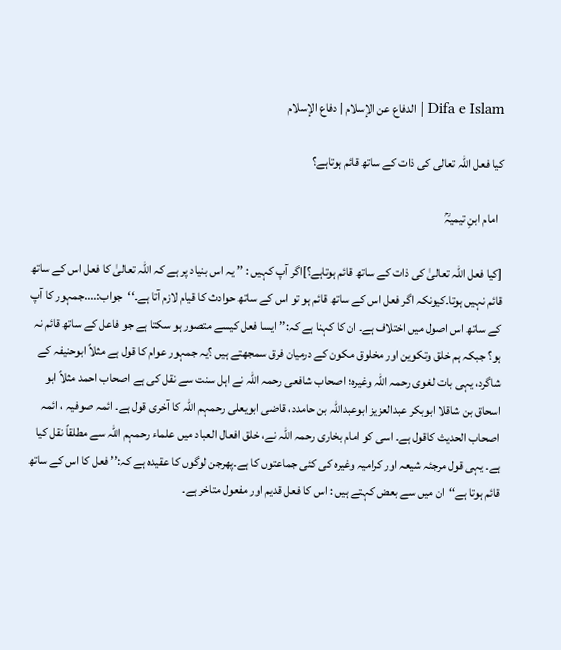Difa e Islam | الدفاع عن الإسلام | دفاع الإسلام

کیا فعل اللہ تعالی کی ذات کے ساتھ قائم ہوتاہے؟

  امام ابنِ تیمیہؒ

[کیا فعل اللہ تعالیٰ کی ذات کے ساتھ قائم ہوتاہے؟]اگر آپ کہیں : ’’ یہ اس بنیاد پر ہے کہ اللہ تعالیٰ کا فعل اس کے ساتھ قائم نہیں ہوتا۔کیونکہ اگر فعل اس کے ساتھ قائم ہو تو اس کے ساتھ حوادث کا قیام لازم آتا ہے۔‘‘جواب:....جمہور کا آپ کے ساتھ اس اصول میں اختلاف ہے۔ ان کا کہنا ہے کہ:’’ ایسا فعل کیسے متصور ہو سکتا ہے جو فاعل کے ساتھ قائم نہ ہو؟ جبکہ ہم خلق وتکوین اور مخلوق مکون کے درمیان فرق سمجھتے ہیں ؟یہ جمہور عوام کا قول ہے مثلاً ابوحنیفہ کے شاگرد، یہی بات لغوی رحمہ اللہ وغیرہ؛ اصحاب شافعی رحمہ اللہ نے اہل سنت سے نقل کی ہے اصحاب احمد مثلاً ابو اسحاق بن شاقلا ابوبکر عبدالعزیز ابوعبداللہ بن حامدد، قاضی ابویعلی رحمہم اللہ کا آخری قول ہے۔ ائمہ صوفیہ ، ائمہ اصحاب الحدیث کاقول ہے۔ اسی کو امام بخاری رحمہ اللہ نے، خلق افعال العباد میں علماء رحمہم اللہ سے مطلقاً نقل کیا ہے۔ یہی قول مرجئہ شیعہ اور کرامیہ وغیرہ کی کئی جماعتوں کا ہے۔پھرجن لوگوں کا عقیدہ ہے کہ:’’ فعل کا اس کے ساتھ قائم ہوتا ہے‘‘ان میں سے بعض کہتے ہیں : اس کا فعل قدیم اور مفعول متاخر ہے۔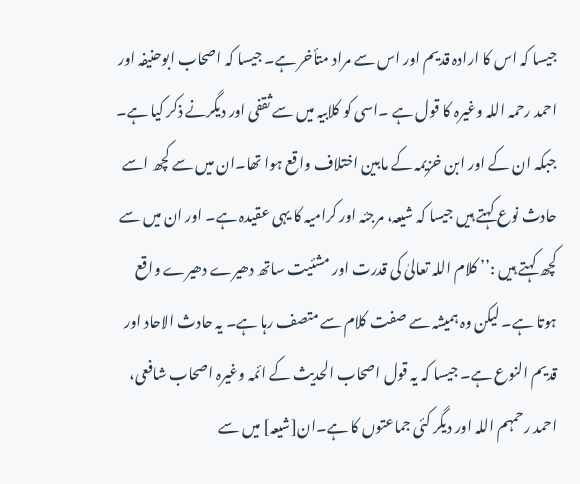جیسا کہ اس کا ارادہ قدیم اور اس سے مراد متأخر ہے۔ جیسا کہ اصحاب ابوحنیفہ اور احمد رحمہ اللہ وغیرہ کا قول ہے ۔اسی کو کلابیہ میں سے ثقفی اور دیگرنے ذکر کیا ہے۔ جبکہ ان کے اور ابن خزیمہ کے مابین اختلاف واقع ہوا تھا۔ان میں سے کچھ اسے حادث نوع کہتے ہیں جیسا کہ شیعہ، مرجئہ اور کرامیہ کا یہی عقیدہ ہے۔ اور ان میں سے کچھ کہتے ہیں :’’ کلام اللہ تعالیٰ کی قدرت اور مشئیت ساتھ دھیرے دھیرے واقع ہوتا ہے۔ لیکن وہ ہمیشہ سے صفت کلام سے متصف رہا ہے۔ یہ حادث الاحاد اور قدیم النوع ہے۔ جیسا کہ یہ قول اصحاب الحدیث کے ائمہ وغیرہ اصحاب شافعی، احمد رحمہم اللہ اور دیگر کئی جماعتوں کا ہے۔ان[شیعہ] میں سے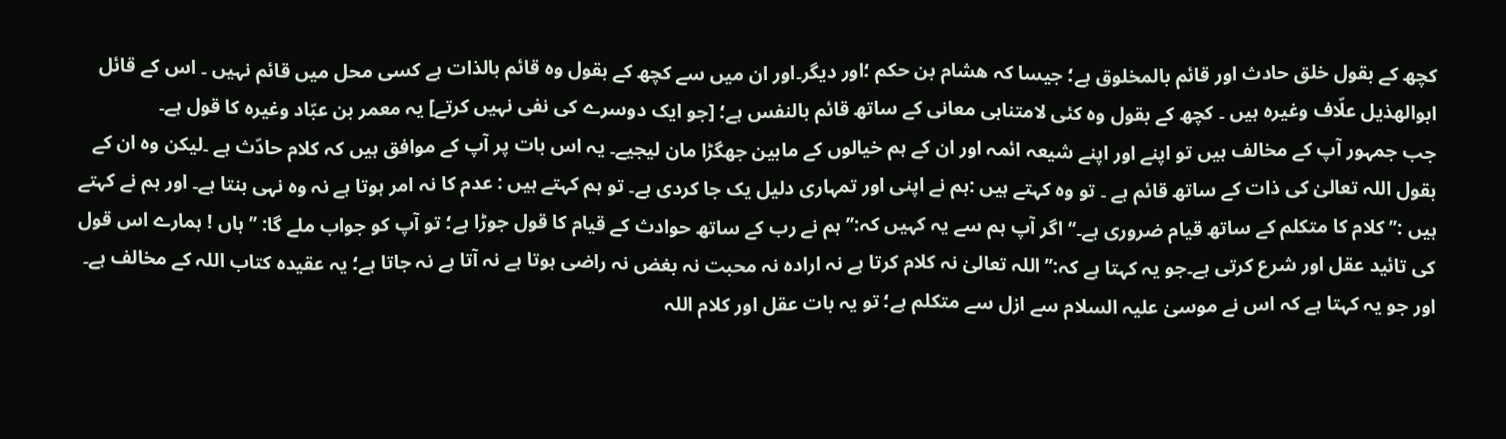کچھ کے بقول خلق حادث اور قائم بالمخلوق ہے؛ جیسا کہ ھشام بن حکم ؛اور دیگر۔اور ان میں سے کچھ کے بقول وہ قائم بالذات ہے کسی محل میں قائم نہیں ۔ اس کے قائل ابوالھذیل علّاف وغیرہ ہیں ۔ کچھ کے بقول وہ کئی لامتناہی معانی کے ساتھ قائم بالنفس ہے؛ [جو ایک دوسرے کی نفی نہیں کرتے] یہ معمر بن عبّاد وغیرہ کا قول ہے۔
جب جمہور آپ کے مخالف ہیں تو اپنے اور اپنے شیعہ ائمہ اور ان کے ہم خیالوں کے مابین جھگڑا مان لیجیے۔ یہ اس بات پر آپ کے موافق ہیں کہ کلام حادّث ہے ۔لیکن وہ ان کے بقول اللہ تعالیٰ کی ذات کے ساتھ قائم ہے ۔ تو وہ کہتے ہیں :ہم نے اپنی اور تمہاری دلیل یک جا کردی ہے۔ تو ہم کہتے ہیں : عدم کا نہ امر ہوتا ہے نہ وہ نہی بنتا ہے۔ اور ہم نے کہتے ہیں :’’ کلام کا متکلم کے ساتھ قیام ضروری ہے۔‘‘اگر آپ ہم سے یہ کہیں کہ:’’ ہم نے رب کے ساتھ حوادث کے قیام کا قول جوڑا ہے؛ تو آپ کو جواب ملے گا: ’’ ہاں ! ہمارے اس قول کی تائید عقل اور شرع کرتی ہے۔جو یہ کہتا ہے کہ:’’ اللہ تعالیٰ نہ کلام کرتا ہے نہ ارادہ نہ محبت نہ بغض نہ راضی ہوتا ہے نہ آتا ہے نہ جاتا ہے؛ یہ عقیدہ کتاب اللہ کے مخالف ہے۔ اور جو یہ کہتا ہے کہ اس نے موسیٰ علیہ السلام سے ازل سے متکلم ہے؛ تو یہ بات عقل اور کلام اللہ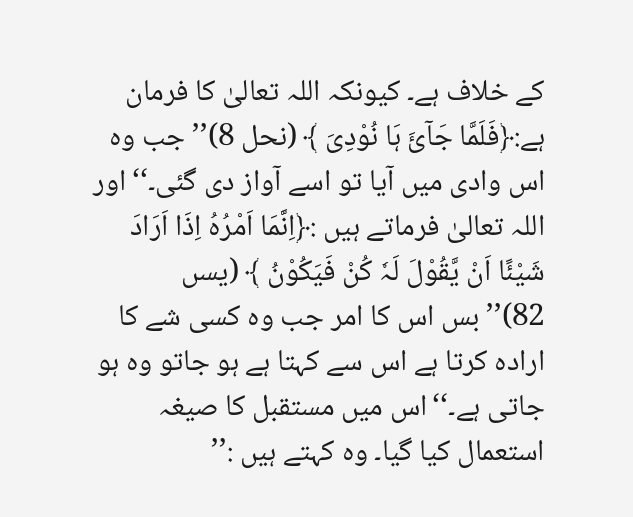کے خلاف ہے۔ کیونکہ اللہ تعالیٰ کا فرمان ہے:﴿فَلَمَّا جَآئَ ہَا نُوْدِیَ ﴾ (نحل 8)’’جب وہ اس وادی میں آیا تو اسے آواز دی گئی۔‘‘اور اللہ تعالیٰ فرماتے ہیں :﴿اِنَّمَا اَمْرُہُ اِذَا اَرَادَ شَیْئًا اَنْ یَّقُوْلَ لَہٗ کُنْ فَیَکُوْنُ ﴾ (یسں 82)’’بس اس کا امر جب وہ کسی شے کا ارادہ کرتا ہے اس سے کہتا ہے ہو جاتو وہ ہو جاتی ہے۔‘‘اس میں مستقبل کا صیغہ استعمال کیا گیا۔ وہ کہتے ہیں :’’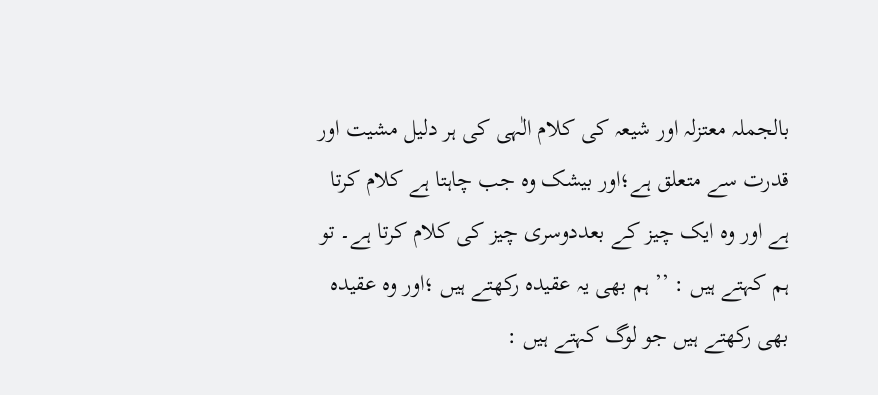بالجملہ معتزلہ اور شیعہ کی کلام الٰہی کی ہر دلیل مشیت اور قدرت سے متعلق ہے؛اور بیشک وہ جب چاہتا ہے کلام کرتا ہے اور وہ ایک چیز کے بعددوسری چیز کی کلام کرتا ہے۔ تو ہم کہتے ہیں : ’’ ہم بھی یہ عقیدہ رکھتے ہیں ؛اور وہ عقیدہ بھی رکھتے ہیں جو لوگ کہتے ہیں :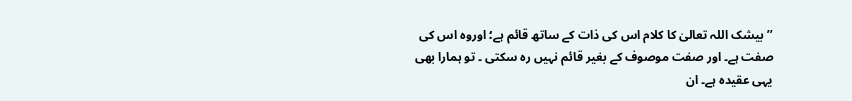’’ بیشک اللہ تعالیٰ کا کلام اس کی ذات کے ساتھ قائم ہے؛ اوروہ اس کی صفت ہے۔ اور صفت موصوف کے بغیر قائم نہیں رہ سکتی ۔ تو ہمارا بھی یہی عقیدہ ہے۔ ان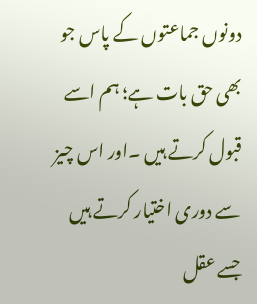دونوں جماعتوں کے پاس جو بھی حق بات ہے؛ ہم اسے قبول کرتے ہیں ۔اور اس چیز سے دوری اختیار کرتے ہیں جسے عقل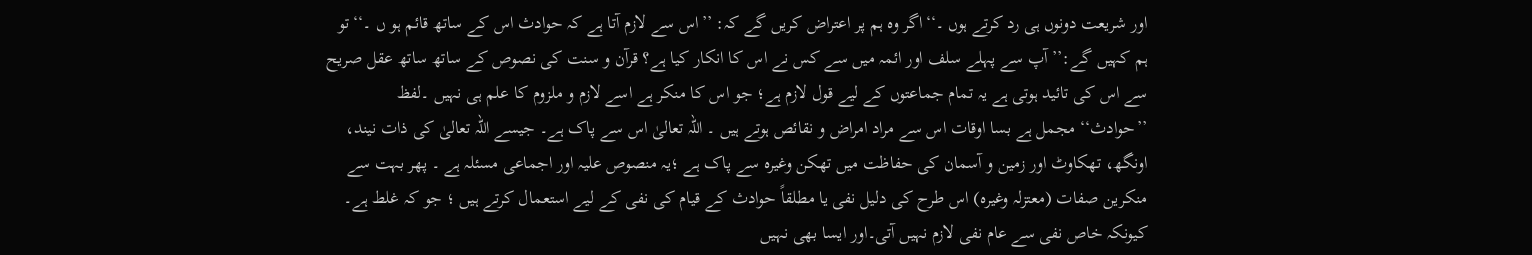اور شریعت دونوں ہی رد کرتے ہوں ۔‘‘اگر وہ ہم پر اعتراض کریں گے کہ: ’’اس سے لازم آتا ہے کہ حوادث اس کے ساتھ قائم ہو ں ۔‘‘تو ہم کہیں گے:’’ آپ سے پہلے سلف اور ائمہ میں سے کس نے اس کا انکار کیا ہے؟ قرآن و سنت کی نصوص کے ساتھ ساتھ عقل صریح سے اس کی تائید ہوتی ہے یہ تمام جماعتوں کے لیے قول لازم ہے؛ جو اس کا منکر ہے اسے لازم و ملزوم کا علم ہی نہیں ۔لفظ ’’حوادث‘‘ مجمل ہے بسا اوقات اس سے مراد امراض و نقائص ہوتے ہیں ۔ اللہ تعالیٰ اس سے پاک ہے۔ جیسے اللہ تعالیٰ کی ذات نیند، اونگھ، تھکاوٹ اور زمین و آسمان کی حفاظت میں تھکن وغیرہ سے پاک ہے ؛یہ منصوص علیہ اور اجماعی مسئلہ ہے ۔ پھر بہت سے منکرین صفات (معتزلہ وغیرہ) اس طرح کی دلیل نفی یا مطلقاً حوادث کے قیام کی نفی کے لیے استعمال کرتے ہیں ؛ جو کہ غلط ہے۔ کیونکہ خاص نفی سے عام نفی لازم نہیں آتی۔اور ایسا بھی نہیں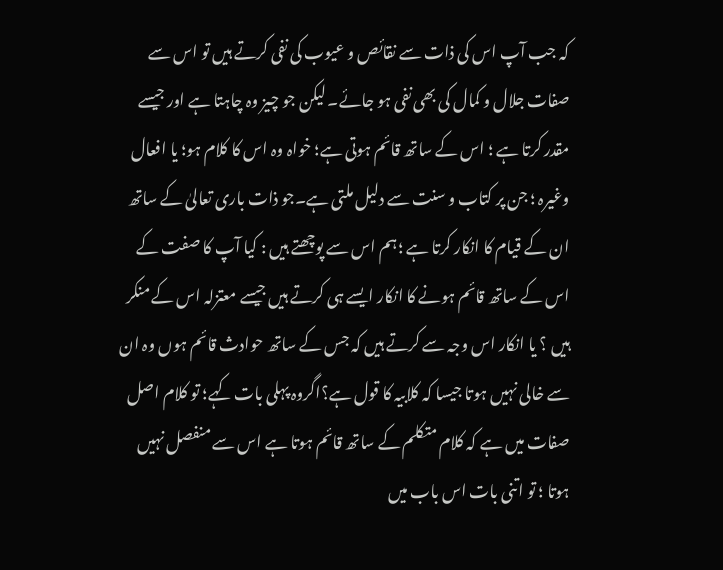کہ جب آپ اس کی ذات سے نقائص و عیوب کی نفی کرتے ہیں تو اس سے صفات جلال و کمال کی بھی نفی ہو جائے۔ لیکن جو چیز وہ چاہتا ہے اور جیسے مقدر کرتا ہے ؛ اس کے ساتھ قائم ہوتی ہے؛ خواہ وہ اس کا کلام ہو؛ یا افعال وغیرہ ؛ جن پر کتاب و سنت سے دلیل ملتی ہے۔جو ذات باری تعالیٰ کے ساتھ ان کے قیام کا انکار کرتا ہے ؛ہم اس سے پوچھتے ہیں : کیا آپ کا صفت کے اس کے ساتھ قائم ہونے کا انکار ایسے ہی کرتے ہیں جیسے معتزلہ اس کے منکر ہیں ؟ یا انکار اس وجہ سے کرتے ہیں کہ جس کے ساتھ حوادث قائم ہوں وہ ان سے خالی نہیں ہوتا جیسا کہ کلابیہ کا قول ہے؟اگروہ پہلی بات کہے؛ تو کلام اصل صفات میں ہے کہ کلام متکلم کے ساتھ قائم ہوتا ہے اس سے منفصل نہیں ہوتا ؛ تو اتنی بات اس باب میں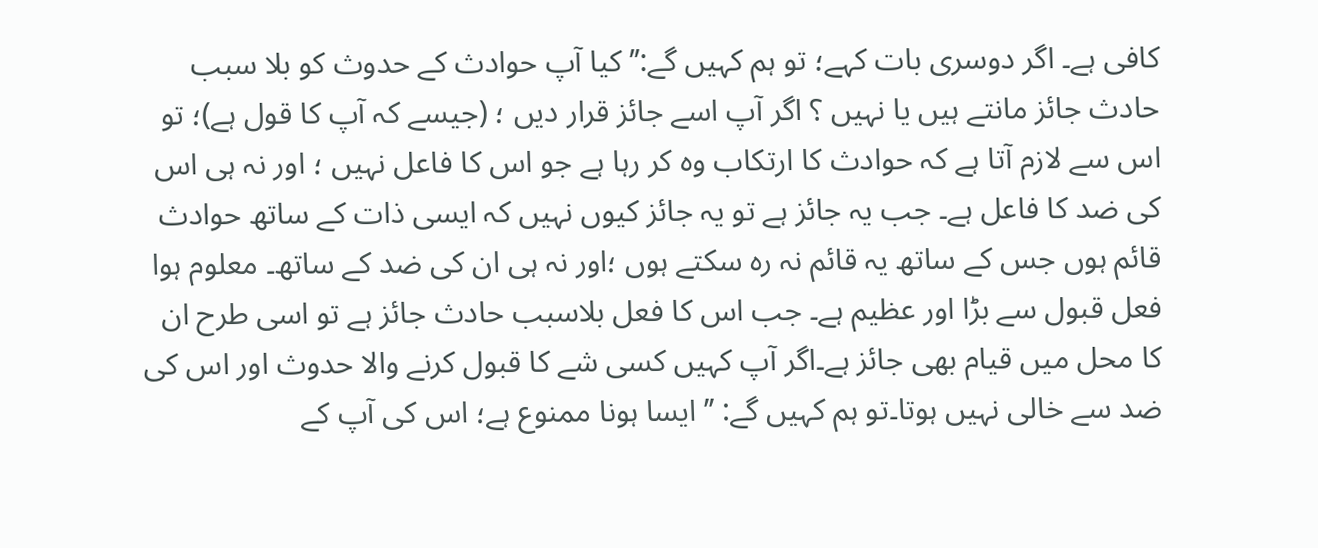کافی ہے۔ اگر دوسری بات کہے؛ تو ہم کہیں گے:’’ کیا آپ حوادث کے حدوث کو بلا سبب حادث جائز مانتے ہیں یا نہیں ؟ اگر آپ اسے جائز قرار دیں ؛ (جیسے کہ آپ کا قول ہے)؛ تو اس سے لازم آتا ہے کہ حوادث کا ارتکاب وہ کر رہا ہے جو اس کا فاعل نہیں ؛ اور نہ ہی اس کی ضد کا فاعل ہے۔ جب یہ جائز ہے تو یہ جائز کیوں نہیں کہ ایسی ذات کے ساتھ حوادث قائم ہوں جس کے ساتھ یہ قائم نہ رہ سکتے ہوں ؛اور نہ ہی ان کی ضد کے ساتھ۔ معلوم ہوا فعل قبول سے بڑا اور عظیم ہے۔ جب اس کا فعل بلاسبب حادث جائز ہے تو اسی طرح ان کا محل میں قیام بھی جائز ہے۔اگر آپ کہیں کسی شے کا قبول کرنے والا حدوث اور اس کی ضد سے خالی نہیں ہوتا۔تو ہم کہیں گے: ’’ ایسا ہونا ممنوع ہے؛ اس کی آپ کے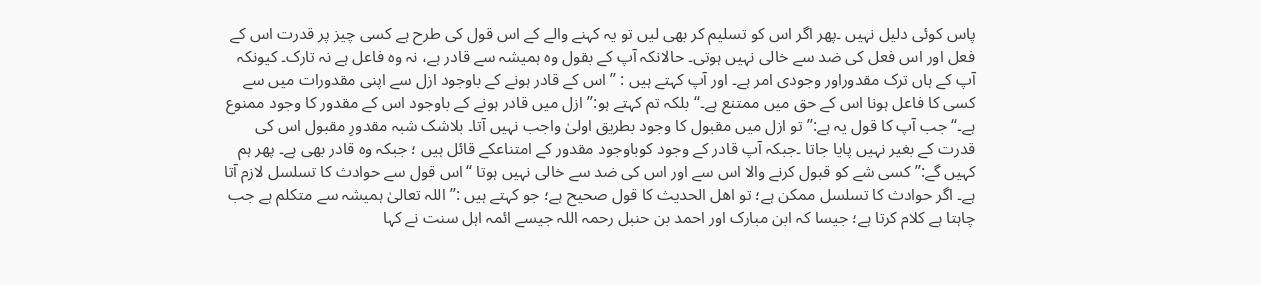پاس کوئی دلیل نہیں ۔پھر اگر اس کو تسلیم کر بھی لیں تو یہ کہنے والے کے اس قول کی طرح ہے کسی چیز پر قدرت اس کے فعل اور اس فعل کی ضد سے خالی نہیں ہوتی۔ حالانکہ آپ کے بقول وہ ہمیشہ سے قادر ہے، نہ وہ فاعل ہے نہ تارک۔ کیونکہ آپ کے ہاں ترک مقدوراور وجودی امر ہے۔ اور آپ کہتے ہیں : ’’ اس کے قادر ہونے کے باوجود ازل سے اپنی مقدورات میں سے کسی کا فاعل ہونا اس کے حق میں ممتنع ہے۔‘‘بلکہ تم کہتے ہو:’’ ازل میں قادر ہونے کے باوجود اس کے مقدور کا وجود ممنوع ہے۔‘‘جب آپ کا قول یہ ہے:’’ تو ازل میں مقبول کا وجود بطریق اولیٰ واجب نہیں آتا۔ بلاشک شبہ مقدورِ مقبول اس کی قدرت کے بغیر نہیں پایا جاتا ۔جبکہ آپ قادر کے وجود کوباوجود مقدور کے امتناعکے قائل ہیں ؛ جبکہ وہ قادر بھی ہے۔ پھر ہم کہیں گے:’’ کسی شے کو قبول کرنے والا اس سے اور اس کی ضد سے خالی نہیں ہوتا ‘‘اس قول سے حوادث کا تسلسل لازم آتا ہے۔ اگر حوادث کا تسلسل ممکن ہے؛ تو اھل الحدیث کا قول صحیح ہے؛ جو کہتے ہیں :’’ اللہ تعالیٰ ہمیشہ سے متکلم ہے جب چاہتا ہے کلام کرتا ہے؛ جیسا کہ ابن مبارک اور احمد بن حنبل رحمہ اللہ جیسے ائمہ اہل سنت نے کہا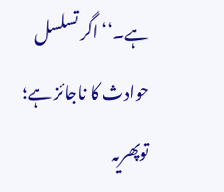ہے۔‘‘ اگر تسلسل حوادث کا ناجائز ہے؛ توپھریہ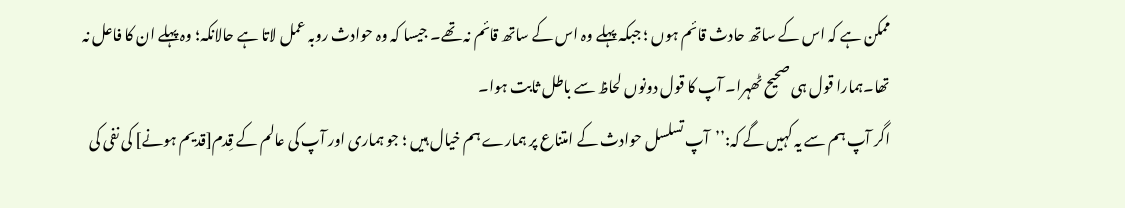ممکن ہے کہ اس کے ساتھ حادث قائم ہوں ؛ جبکہ پہلے وہ اس کے ساتھ قائم نہ تھے۔ جیسا کہ وہ حوادث روبہ عمل لاتا ہے حالانکہ؛ وہ پہلے ان کا فاعل نہ تھا۔ہمارا قول ہی صحیح ٹھہرا۔ آپ کا قول دونوں لحاظ سے باطل ثابت ہوا۔
اگر آپ ہم سے یہ کہیں گے کہ:’’آپ تسلسل حوادث کے امتناع پر ہمارے ہم خیال ہیں ؛ جو ہماری اور آپ کی عالم کے قِدم[قدیم ہونے] کی نفی کی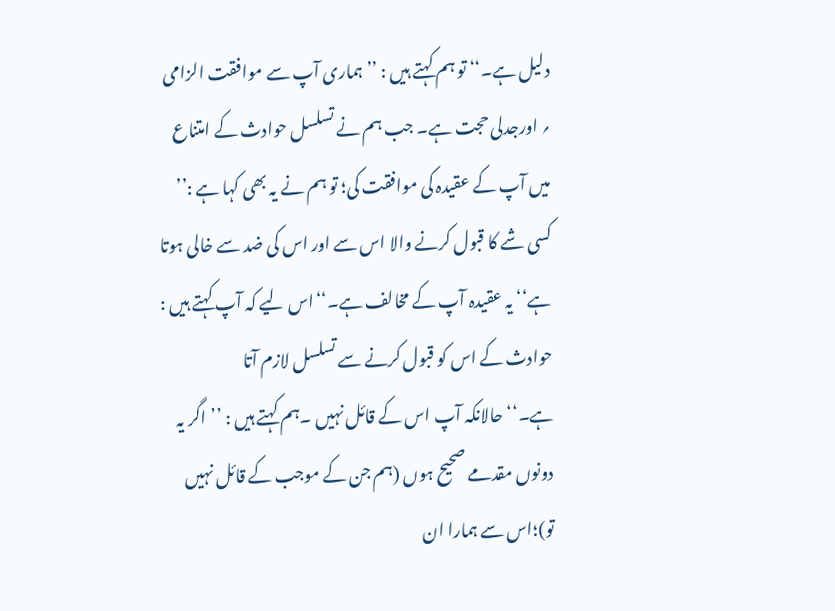دلیل ہے۔‘‘ تو ہم کہتے ہیں : ’’ ہماری آپ سے موافقت الزامی ؍ اورجدلی حجت ہے۔ جب ہم نے تسلسل حوادث کے امتناع میں آپ کے عقیدہ کی موافقت کی؛ تو ہم نے یہ بھی کہا ہے :’’ کسی شے کا قبول کرنے والا اس سے اور اس کی ضد سے خالی ہوتا ہے‘‘ یہ عقیدہ آپ کے مخالف ہے۔‘‘اس لیے کہ آپ کہتے ہیں : حوادث کے اس کو قبول کرنے سے تسلسل لازم آتا ہے۔‘‘حالانکہ آپ اس کے قائل نہیں ۔ہم کہتے ہیں : ’’اگر یہ دونوں مقدمے صحیح ہوں (ہم جن کے موجب کے قائل نہیں تو)؛اس سے ہمارا ان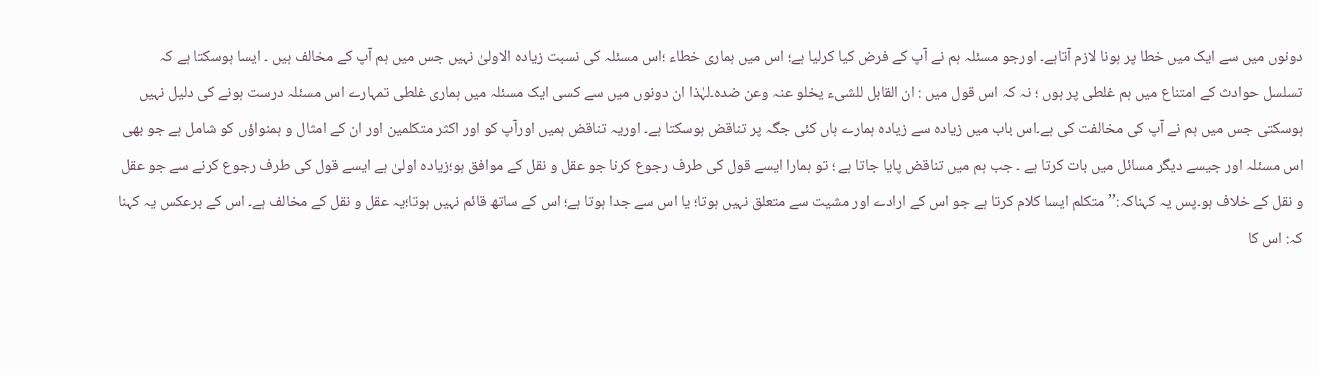دونوں میں سے ایک میں خطا پر ہونا لازم آتاہے۔ اورجو مسئلہ ہم نے آپ کے فرض کیا کرلیا ہے؛ اس میں ہماری خطاء ؛اس مسئلہ کی نسبت زیادہ الاولیٰ نہیں جس میں ہم آپ کے مخالف ہیں ۔ ایسا ہوسکتا ہے کہ تسلسل حوادث کے امتناع میں ہم غلطی پر ہوں ؛ نہ کہ اس قول میں : ان القابل للشیء یخلو عنہ وعن ضدہ۔لہٰذا ان دونوں میں سے کسی ایک مسئلہ میں ہماری غلطی تمہارے اس مسئلہ درست ہونے کی دلیل نہیں ہوسکتی جس میں ہم نے آپ کی مخالفت کی ہے۔اس باب میں زیادہ سے زیادہ ہمارے ہاں کئی جگہ پر تناقض ہوسکتا ہے۔ اوریہ تناقض ہمیں اورآپ کو اور اکثر متکلمین اور ان کے امثال و ہمنواؤں کو شامل ہے جو بھی اس مسئلہ اور جیسے دیگر مسائل میں بات کرتا ہے ۔ جب ہم میں تناقض پایا جاتا ہے ؛ تو ہمارا ایسے قول کی طرف رجوع کرنا جو عقل و نقل کے موافق ہو؛زیادہ اولیٰ ہے ایسے قول کی طرف رجوع کرنے سے جو عقل و نقل کے خلاف ہو۔پس یہ کہناکہ:’’ متکلم ایسا کلام کرتا ہے جو اس کے ارادے اور مشیت سے متعلق نہیں ہوتا؛ یا اس سے جدا ہوتا ہے؛ اس کے ساتھ قائم نہیں ہوتا؛یہ عقل و نقل کے مخالف ہے۔ اس کے برعکس یہ کہنا کہ: اس کا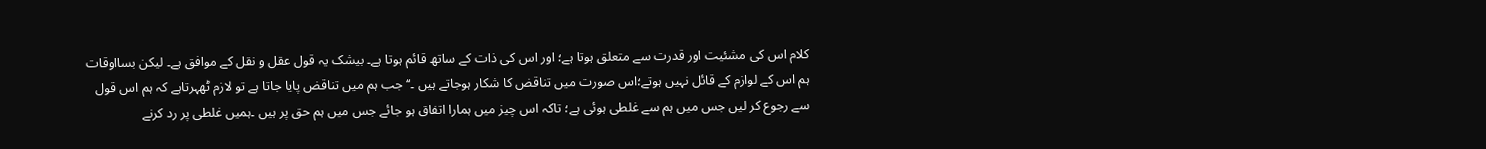کلام اس کی مشئیت اور قدرت سے متعلق ہوتا ہے؛ اور اس کی ذات کے ساتھ قائم ہوتا ہے۔ بیشک یہ قول عقل و نقل کے موافق ہے۔ لیکن بسااوقات ہم اس کے لوازم کے قائل نہیں ہوتے؛اس صورت میں تناقض کا شکار ہوجاتے ہیں ۔‘‘ جب ہم میں تناقض پایا جاتا ہے تو لازم ٹھہرتاہے کہ ہم اس قول سے رجوع کر لیں جس میں ہم سے غلطی ہوئی ہے؛ تاکہ اس چیز میں ہمارا اتفاق ہو جائے جس میں ہم حق پر ہیں ۔ہمیں غلطی پر رد کرنے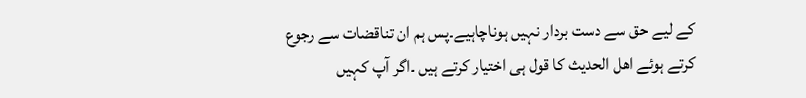کے لیے حق سے دست بردار نہیں ہوناچاہیے۔پس ہم ان تناقضات سے رجوع کرتے ہوئے اھل الحدیث کا قول ہی اختیار کرتے ہیں ۔اگر آپ کہیں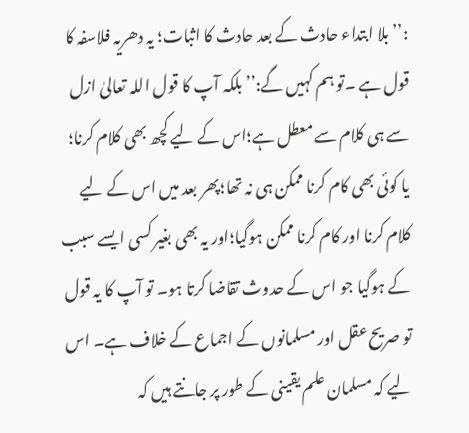:’’بلا ابتداء حادث کے بعد حادث کا اثبات؛ یہ دھریہ فلاسفہ کا قول ہے ۔تو ہم کہیں گے:’’ بلکہ آپ کا قول اللہ تعالیٰ ازل سے ہی کلام سے معطل ہے؛اس کے لیے کچھ بھی کلام کرنا؛
یا کوئی بھی کام کرنا ممکن ہی نہ تھا؛پھر بعد میں اس کے لیے کلام کرنا اور کام کرنا ممکن ہوگیا؛اور یہ بھی بغیر کسی ایسے سبب کے ہوگیا جو اس کے حدوث تقاضا کرتا ہو۔ تو آپ کا یہ قول تو صریح عقل اور مسلمانوں کے اجماع کے خلاف ہے۔ اس لیے کہ مسلمان علم یقینی کے طور پر جانتے ہیں کہ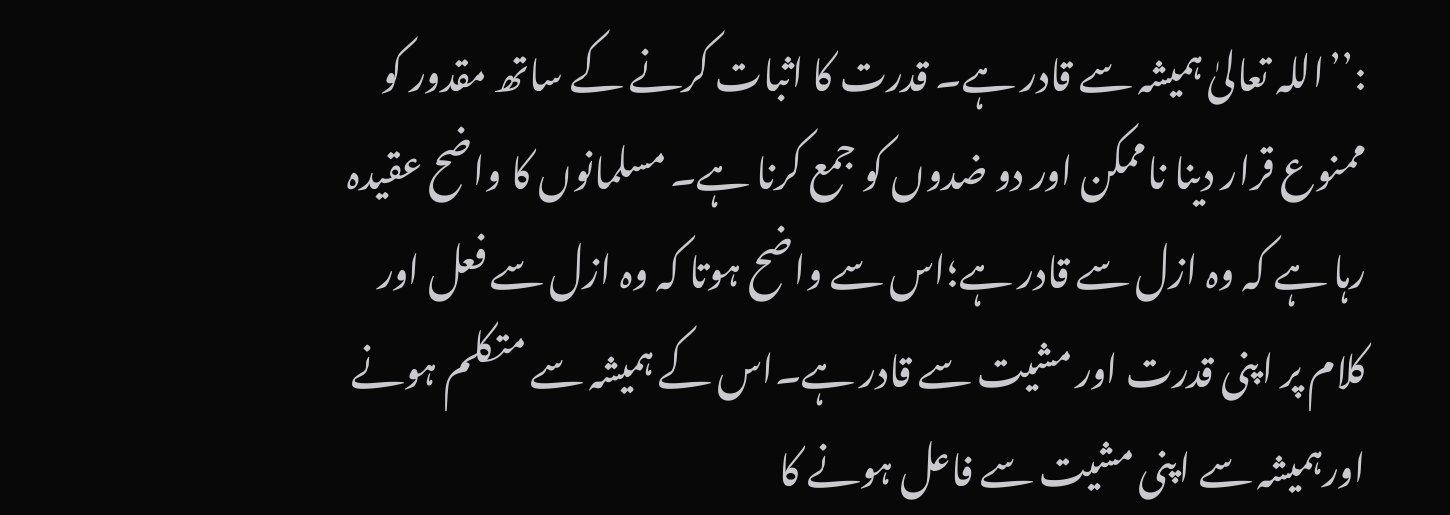:’’اللہ تعالیٰ ہمیشہ سے قادر ہے۔ قدرت کا اثبات کرنے کے ساتھ مقدور کو ممنوع قرار دینا ناممکن اور دو ضدوں کو جمع کرنا ہے۔ مسلمانوں کا واضح عقیدہ رہا ہے کہ وہ ازل سے قادر ہے؛اس سے واضح ہوتا کہ وہ ازل سے فعل اور کلام پر اپنی قدرت اور مشیت سے قادر ہے۔اس کے ہمیشہ سے متکلم ہونے اورہمیشہ سے اپنی مشیت سے فاعل ہونے کا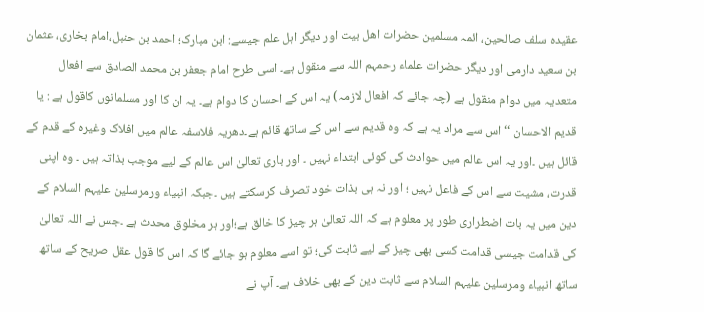عقیدہ سلف صالحین، ائمہ مسلمین حضرات اھل بیت اور دیگر اہل علم جیسے: ابن مبارک؛ احمد بن حنبل،امام بخاری، عثمان بن سعید دارمی اور دیگر حضرات علماء رحمہم اللہ سے منقول ہے۔ اسی طرح امام جعفر بن محمد الصادق سے افعال متعدیہ میں دوام منقول ہے (چہ جائے کہ افعال لازمہ) یہ اس کے احسان کا دوام ہے۔ یہ ان کا اور مسلمانوں کاقول ہے : یا قدیم الاحسان ‘‘اس سے مراد یہ ہے کہ وہ قدیم سے اس کے ساتھ قائم ہے۔دھریہ فلاسفہ عالم میں افلاک وغیرہ کے قدم کے قائل ہیں ۔اور یہ اس عالم میں حوادث کی کوئی ابتداء نہیں ۔ اور باری تعالیٰ اس عالم کے لیے موجب بذاتہ ہیں ۔ وہ اپنی قدرت، مشیت سے اس کے فاعل نہیں ؛ اور نہ ہی بذات خود تصرف کرسکتے ہیں ۔جبکہ انبیاء ورمرسلین علیہم السلام کے دین میں یہ بات اضطراری طور پر معلوم ہے کہ اللہ تعالیٰ ہر چیز کا خالق ہے؛اور ہر مخلوق محدث ہے ۔جس نے اللہ تعالیٰ کی قدامت جیسی قدامت کسی بھی چیز کے لیے ثابت کی؛ تو اسے معلوم ہو جائے گا کہ اس کا قول عقل صریح کے ساتھ ساتھ انبیاء ومرسلین علیہم السلام سے ثابت دین کے بھی خلاف ہے۔ آپ نے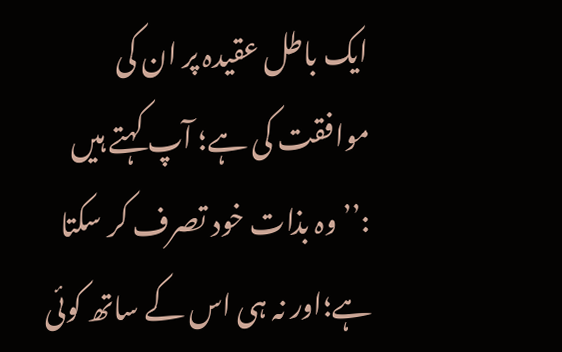ایک باطل عقیدہ پر ان کی موافقت کی ہے؛ آپ کہتے ہیں :’’ وہ بذات خود تصرف کر سکتا ہے؛اور نہ ہی اس کے ساتھ کوئی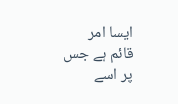ایسا امر قائم ہے جس پر اسے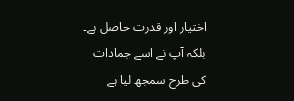اختیار اور قدرت حاصل ہے۔ بلکہ آپ نے اسے جمادات کی طرح سمجھ لیا ہے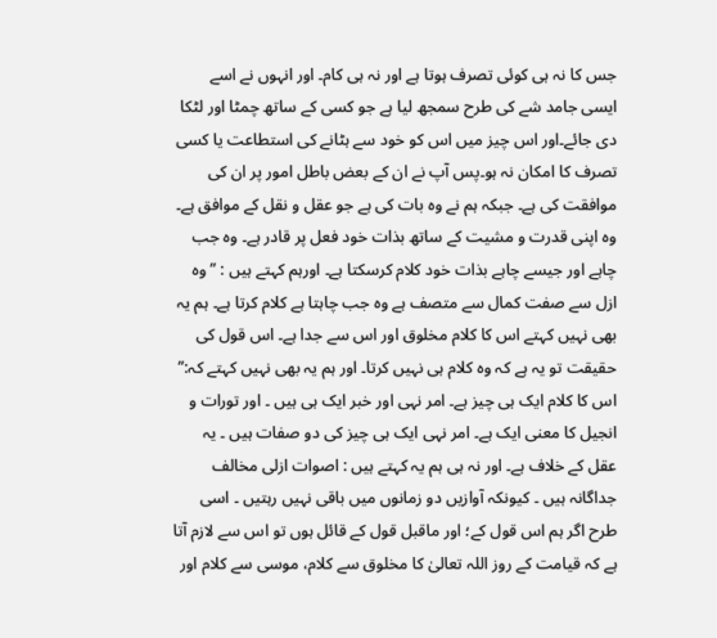جس کا نہ ہی کوئی تصرف ہوتا ہے اور نہ ہی کام۔ اور انہوں نے اسے ایسی جامد شے کی طرح سمجھ لیا ہے جو کسی کے ساتھ چمٹا اور لٹکا دی جائے۔اور اس چیز میں اس کو خود سے ہٹانے کی استطاعت یا کسی تصرف کا امکان نہ ہو۔پس آپ نے ان کے بعض باطل امور پر ان کی موافقت کی ہے۔ جبکہ ہم نے وہ بات کی ہے جو عقل و نقل کے موافق ہے۔ وہ اپنی قدرت و مشیت کے ساتھ بذات خود فعل پر قادر ہے۔ وہ جب چاہے اور جیسے چاہے بذات خود کلام کرسکتا ہے۔ اورہم کہتے ہیں : ’’وہ ازل سے صفت کمال سے متصف ہے وہ جب چاہتا ہے کلام کرتا ہے۔ ہم یہ بھی نہیں کہتے اس کا کلام مخلوق اور اس سے جدا ہے۔ اس قول کی حقیقت تو یہ ہے کہ وہ کلام ہی نہیں کرتا۔ اور ہم یہ بھی نہیں کہتے کہ:’’ اس کا کلام ایک ہی چیز ہے۔ امر نہی اور خبر ایک ہی ہیں ۔ اور تورات و انجیل کا معنی ایک ہے۔ امر نہی ایک ہی چیز کی دو صفات ہیں ۔ یہ عقل کے خلاف ہے۔ اور نہ ہی ہم یہ کہتے ہیں : اصوات ازلی مخالف جداگانہ ہیں ۔ کیونکہ آوازیں دو زمانوں میں باقی نہیں رہتیں ۔ اسی طرح اگر ہم اس قول کے؛ اور ماقبل قول کے قائل ہوں تو اس سے لازم آتا ہے کہ قیامت کے روز اللہ تعالیٰ کا مخلوق سے کلام، موسی سے کلام اور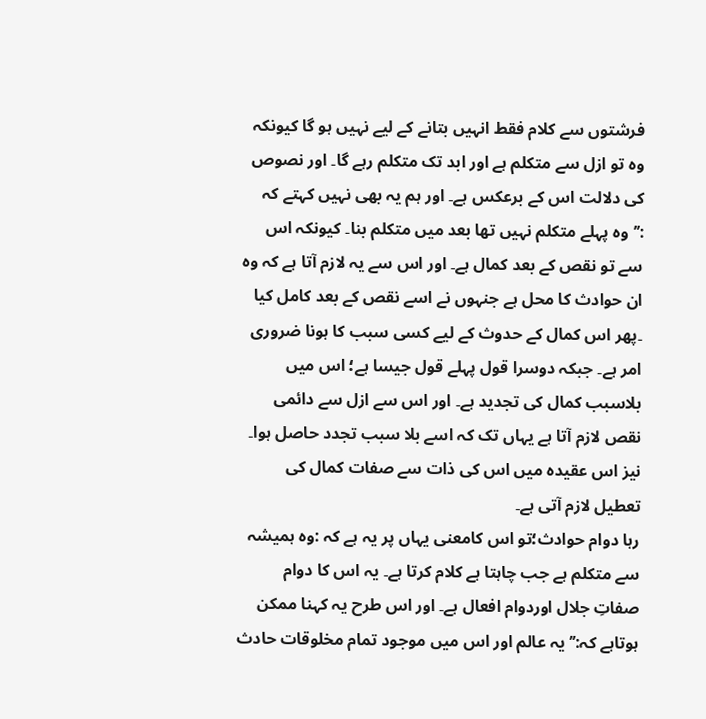فرشتوں سے کلام فقط انہیں بتانے کے لیے نہیں ہو گا کیونکہ وہ تو ازل سے متکلم ہے اور ابد تک متکلم رہے گا۔ اور نصوص کی دلالت اس کے برعکس ہے۔ اور ہم یہ بھی نہیں کہتے کہ :’’وہ پہلے متکلم نہیں تھا بعد میں متکلم بنا۔ کیونکہ اس سے تو نقص کے بعد کمال ہے۔ اور اس سے یہ لازم آتا ہے کہ وہ ان حوادث کا محل ہے جنہوں نے اسے نقص کے بعد کامل کیا ۔پھر اس کمال کے حدوث کے لیے کسی سبب کا ہونا ضروری امر ہے۔ جبکہ دوسرا قول پہلے قول جیسا ہے؛ اس میں بلاسبب کمال کی تجدید ہے۔ اور اس سے ازل سے دائمی نقص لازم آتا ہے یہاں تک کہ اسے بلا سبب تجدد حاصل ہوا۔ نیز اس عقیدہ میں اس کی ذات سے صفات کمال کی تعطیل لازم آتی ہے۔
رہا دوام حوادث؛تو اس کامعنی یہاں پر یہ ہے کہ :وہ ہمیشہ سے متکلم ہے جب چاہتا ہے کلام کرتا ہے۔ یہ اس کا دوام صفاتِ جلال اوردوام افعال ہے۔ اور اس طرح یہ کہنا ممکن ہوتاہے کہ:’’ یہ عالم اور اس میں موجود تمام مخلوقات حادث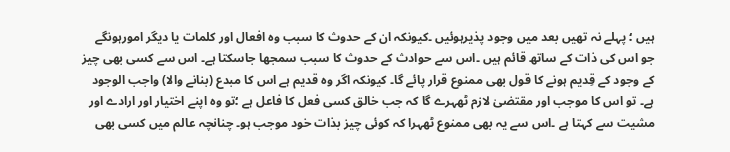ہیں ؛ پہلے نہ تھیں بعد میں وجود پذیرہوئیں ۔کیونکہ ان کے حدوث کا سبب وہ افعال اور کلمات یا دیگر امورہونگے جو اس کی ذات کے ساتھ قائم ہیں ۔اس سے حوادث کے حدوث کا سبب سمجھا جاسکتا ہے۔ اس سے کسی بھی چیز کے وجود کے قِدیم ہونے کا قول بھی ممنوع قرار پائے گا۔ کیونکہ اگر وہ قدیم ہے اس کا مبدع (بنانے والا) واجب الوجود ہے۔ تو اس کا موجب اور مقتضیٰ لازم ٹھہرے گا کہ جب خالق کسی فعل کا فاعل ہے ؛تو وہ اپنے اختیار اور ارادے اور مشیت سے کہتا ہے ۔اس سے یہ بھی ممنوع ٹھہرا کہ کوئی چیز بذات خود موجب ہو۔ چنانچہ عالم میں کسی بھی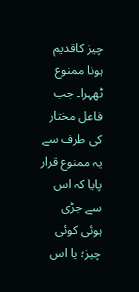چیز کاقدیم ہونا ممنوع ٹھہرا۔ جب فاعل مختار کی طرف سے یہ ممنوع قرار پایا کہ اس سے جڑی ہوئی کوئی چیز؛ یا اس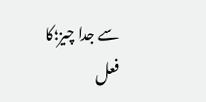سے جدا چیز؛کا فعل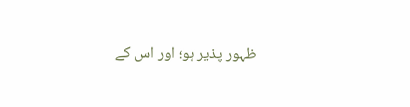ظہور پذیر ہو؛ اور اس کے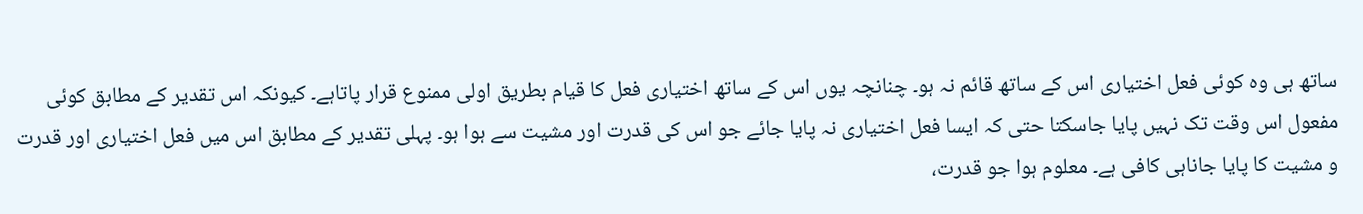ساتھ ہی وہ کوئی فعل اختیاری اس کے ساتھ قائم نہ ہو۔ چنانچہ یوں اس کے ساتھ اختیاری فعل کا قیام بطریق اولی ممنوع قرار پاتاہے۔ کیونکہ اس تقدیر کے مطابق کوئی مفعول اس وقت تک نہیں پایا جاسکتا حتی کہ ایسا فعل اختیاری نہ پایا جائے جو اس کی قدرت اور مشیت سے ہوا ہو۔ پہلی تقدیر کے مطابق اس میں فعل اختیاری اور قدرت و مشیت کا پایا جاناہی کافی ہے۔ معلوم ہوا جو قدرت،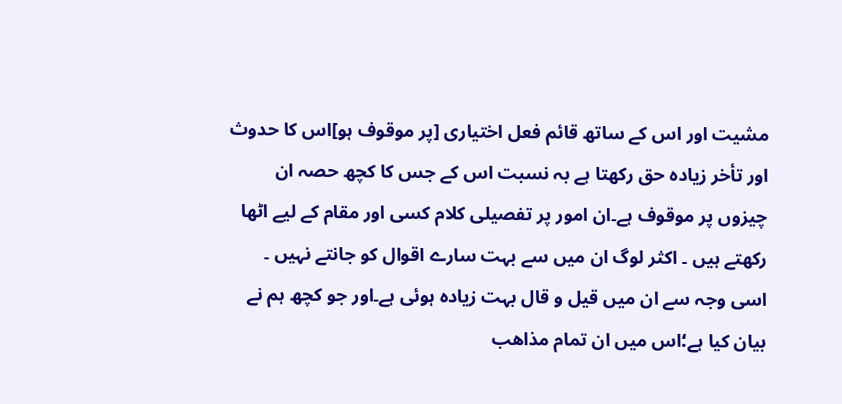مشیت اور اس کے ساتھ قائم فعل اختیاری [پر موقوف ہو]اس کا حدوث اور تأخر زیادہ حق رکھتا ہے بہ نسبت اس کے جس کا کچھ حصہ ان چیزوں پر موقوف ہے۔ان امور پر تفصیلی کلام کسی اور مقام کے لیے اٹھا رکھتے ہیں ۔ اکثر لوگ ان میں سے بہت سارے اقوال کو جانتے نہیں ۔ اسی وجہ سے ان میں قیل و قال بہت زیادہ ہوئی ہے۔اور جو کچھ ہم نے بیان کیا ہے؛اس میں ان تمام مذاھب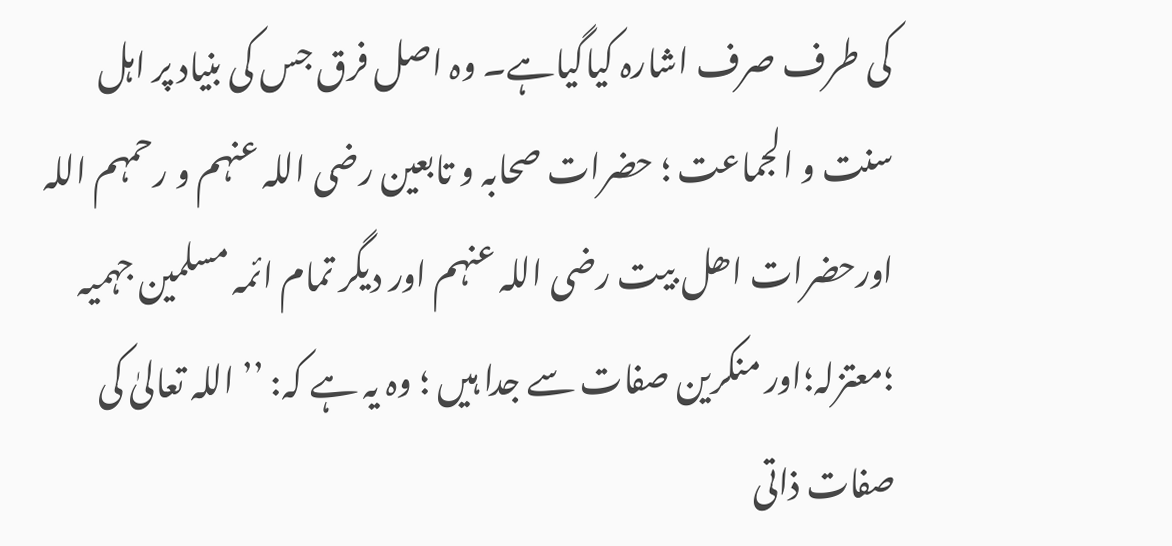کی طرف صرف اشارہ کیاگیاہے۔ وہ اصل فرق جس کی بنیاد پر اہل سنت و الجماعت ؛ حضرات صحابہ و تابعین رضی اللہ عنہم و رحمہم اللہ اورحضرات اھل بیت رضی اللہ عنہم اور دیگر تمام ائمہ مسلمین جہمیہ ؛معتزلہ؛اور منکرین صفات سے جدا ہیں ؛ وہ یہ ہے کہ: ’’ اللہ تعالیٰ کی صفات ذاتی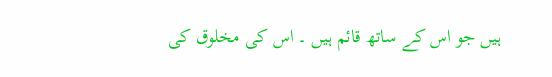ہیں جو اس کے ساتھ قائم ہیں ۔ اس کی مخلوق کی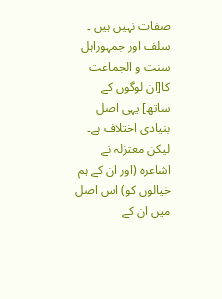صفات نہیں ہیں ۔ سلف اور جمہوراہل سنت و الجماعت کا[ان لوگوں کے ساتھ] یہی اصل بنیادی اختلاف ہے۔ لیکن معتزلہ نے اشاعرہ (اور ان کے ہم خیالوں کو) اس اصل میں ان کے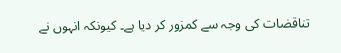تناقضات کی وجہ سے کمزور کر دیا ہے۔ کیونکہ انہوں نے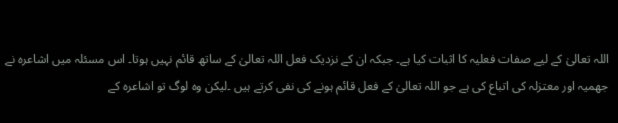اللہ تعالیٰ کے لیے صفات فعلیہ کا اثبات کیا ہے۔ جبکہ ان کے نزدیک فعل اللہ تعالیٰ کے ساتھ قائم نہیں ہوتا۔ اس مسئلہ میں اشاعرہ نے جھمیہ اور معتزلہ کی اتباع کی ہے جو اللہ تعالیٰ کے فعل قائم ہونے کی نفی کرتے ہیں ۔لیکن وہ لوگ تو اشاعرہ کے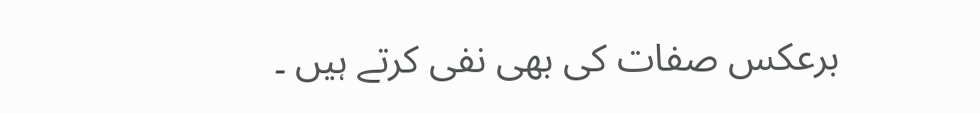برعکس صفات کی بھی نفی کرتے ہیں ۔